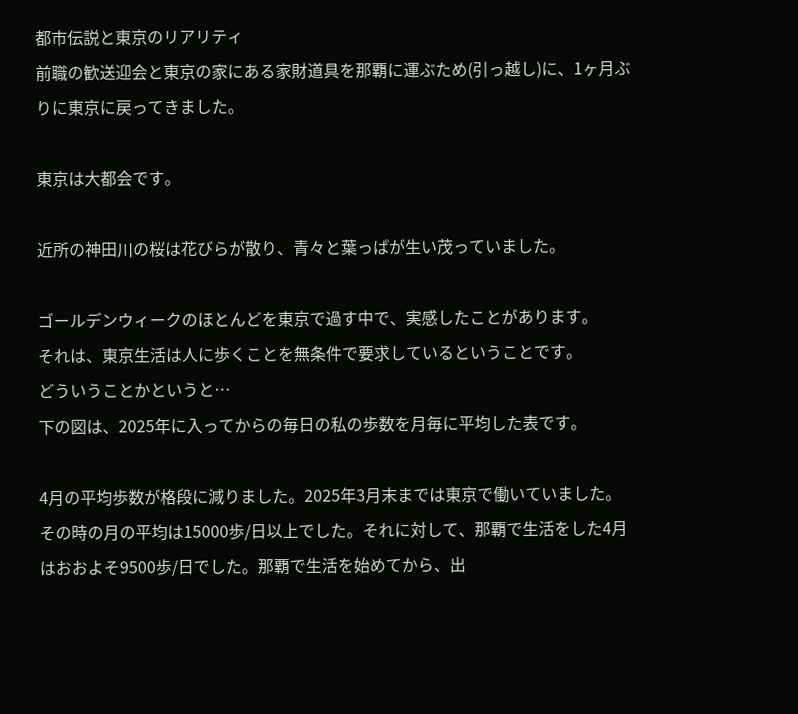都市伝説と東京のリアリティ
前職の歓送迎会と東京の家にある家財道具を那覇に運ぶため(引っ越し)に、1ヶ月ぶりに東京に戻ってきました。

東京は大都会です。

近所の神田川の桜は花びらが散り、青々と葉っぱが生い茂っていました。

ゴールデンウィークのほとんどを東京で過す中で、実感したことがあります。
それは、東京生活は人に歩くことを無条件で要求しているということです。
どういうことかというと…
下の図は、2025年に入ってからの毎日の私の歩数を月毎に平均した表です。

4月の平均歩数が格段に減りました。2025年3月末までは東京で働いていました。その時の月の平均は15000歩/日以上でした。それに対して、那覇で生活をした4月はおおよそ9500歩/日でした。那覇で生活を始めてから、出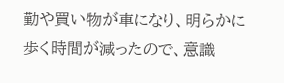勤や買い物が車になり、明らかに歩く時間が減ったので、意識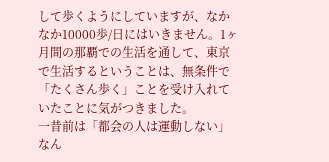して歩くようにしていますが、なかなか10000歩/日にはいきません。1ヶ月間の那覇での生活を通して、東京で生活するということは、無条件で「たくさん歩く」ことを受け入れていたことに気がつきました。
一昔前は「都会の人は運動しない」なん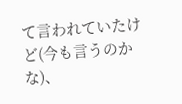て言われていたけど(今も言うのかな)、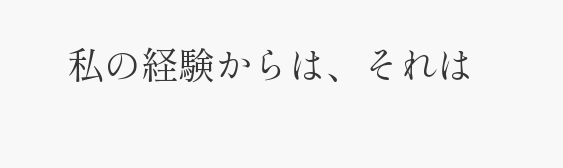私の経験からは、それは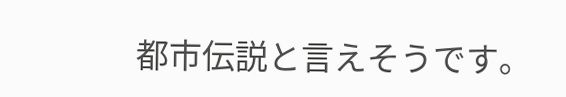都市伝説と言えそうです。